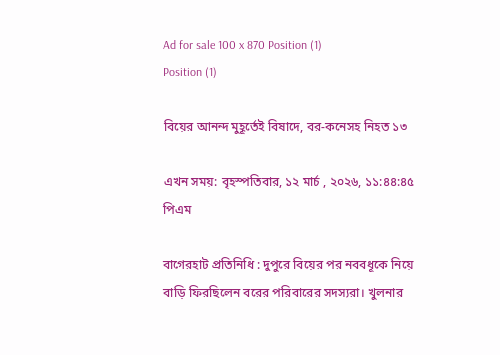Ad for sale 100 x 870 Position (1)
Position (1)

বিয়ের আনন্দ মুহূর্তেই বিষাদে, বর-কনেসহ নিহত ১৩

এখন সময়: বৃহস্পতিবার, ১২ মার্চ , ২০২৬, ১১:৪৪:৪৫ পিএম

বাগেরহাট প্রতিনিধি : দুপুরে বিয়ের পর নববধূকে নিয়ে বাড়ি ফিরছিলেন বরের পরিবারের সদস্যরা। খুলনার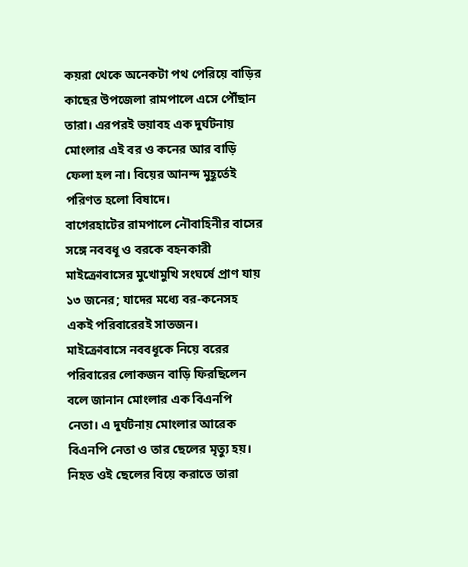কয়রা থেকে অনেকটা পথ পেরিয়ে বাড়ির কাছের উপজেলা রামপালে এসে পৌঁছান তারা। এরপরই ভয়াবহ এক দুর্ঘটনায় মোংলার এই বর ও কনের আর বাড়ি ফেলা হল না। বিয়ের আনন্দ মুহূর্তেই পরিণত হলো বিষাদে।
বাগেরহাটের রামপালে নৌবাহিনীর বাসের সঙ্গে নববধূ ও বরকে বহনকারী মাইক্রোবাসের মুখোমুখি সংঘর্ষে প্রাণ যায় ১৩ জনের; যাদের মধ্যে বর-কনেসহ একই পরিবারেরই সাতজন।
মাইক্রোবাসে নববধূকে নিয়ে বরের পরিবারের লোকজন বাড়ি ফিরছিলেন বলে জানান মোংলার এক বিএনপি নেতা। এ দুর্ঘটনায় মোংলার আরেক বিএনপি নেতা ও তার ছেলের মৃত্যু হয়। নিহত ওই ছেলের বিয়ে করাতে তারা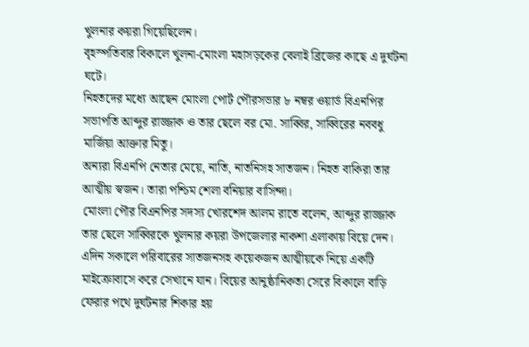খুলনার কয়রা গিয়েছিলেন।
বৃহস্পতিবার বিকালে খুলনা-মোংলা মহাসড়কের বেলাই ব্রিজের কাছে এ দুর্ঘটনা ঘটে।
নিহতদের মধ্যে আছেন মোংলা পোর্ট পৌরসভার ৮ নম্বর ওয়ার্ড বিএনপির সভাপতি আব্দুর রাজ্জাক ও তার ছেলে বর মো. সাব্বির, সাব্বিরের নববধু মার্জিয়া আক্তার মিতু।
অন্যরা বিএনপি নেতার মেয়ে, নাতি, নাতনিসহ সাতজন। নিহত বাকিরা তার আত্মীয় স্বজন। তারা পশ্চিম শেলা বনিয়ার বাসিন্দা।
মোংলা পৌর বিএনপির সদস্য খোরশেদ আলম রাতে বলেন, আব্দুর রাজ্জাক তার ছেলে সাব্বিরকে খুলনার কয়রা উপজেলার নাকশা এলাকায় বিয়ে দেন।
এদিন সকালে পরিবারের সাতজনসহ কয়েকজন আত্মীয়কে নিয়ে একটি মাইক্রোবাসে করে সেখানে যান। বিয়ের আনুষ্ঠানিকতা সেরে বিকালে বাড়ি ফেরার পথে দুর্ঘটনার শিকার হয়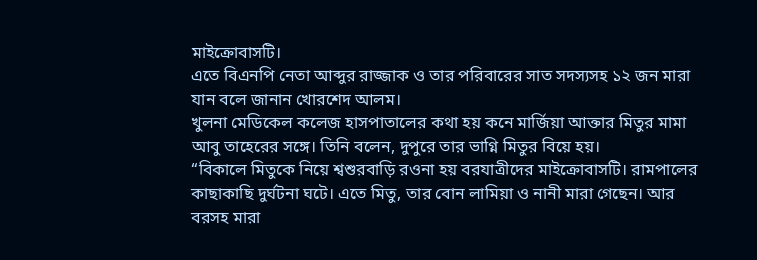মাইক্রোবাসটি।
এতে বিএনপি নেতা আব্দুর রাজ্জাক ও তার পরিবারের সাত সদস্যসহ ১২ জন মারা যান বলে জানান খোরশেদ আলম।
খুলনা মেডিকেল কলেজ হাসপাতালের কথা হয় কনে মার্জিয়া আক্তার মিতুর মামা আবু তাহেরের সঙ্গে। তিনি বলেন, দুপুরে তার ভাগ্নি মিতুর বিয়ে হয়।
“বিকালে মিতুকে নিয়ে শ্বশুরবাড়ি রওনা হয় বরযাত্রীদের মাইক্রোবাসটি। রামপালের কাছাকাছি দুর্ঘটনা ঘটে। এতে মিতু, তার বোন লামিয়া ও নানী মারা গেছেন। আর বরসহ মারা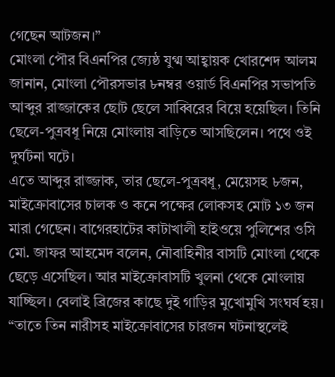গেছেন আটজন।”
মোংলা পৌর বিএনপির জ্যেষ্ঠ যুগ্ম আহ্বায়ক খোরশেদ আলম জানান, মোংলা পৌরসভার ৮নম্বর ওয়ার্ড বিএনপির সভাপতি আব্দুর রাজ্জাকের ছোট ছেলে সাব্বিরের বিয়ে হয়েছিল। তিনি ছেলে-পুত্রবধূ নিয়ে মোংলায় বাড়িতে আসছিলেন। পথে ওই দুর্ঘটনা ঘটে।
এতে আব্দুর রাজ্জাক, তার ছেলে-পুত্রবধূ, মেয়েসহ ৮জন, মাইক্রোবাসের চালক ও কনে পক্ষের লোকসহ মোট ১৩ জন মারা গেছেন। বাগেরহাটের কাটাখালী হাইওয়ে পুলিশের ওসি মো. জাফর আহমেদ বলেন, নৌবাহিনীর বাসটি মোংলা থেকে ছেড়ে এসেছিল। আর মাইক্রোবাসটি খুলনা থেকে মোংলায় যাচ্ছিল। বেলাই ব্রিজের কাছে দুই গাড়ির মুখোমুখি সংঘর্ষ হয়।
“তাতে তিন নারীসহ মাইক্রোবাসের চারজন ঘটনাস্থলেই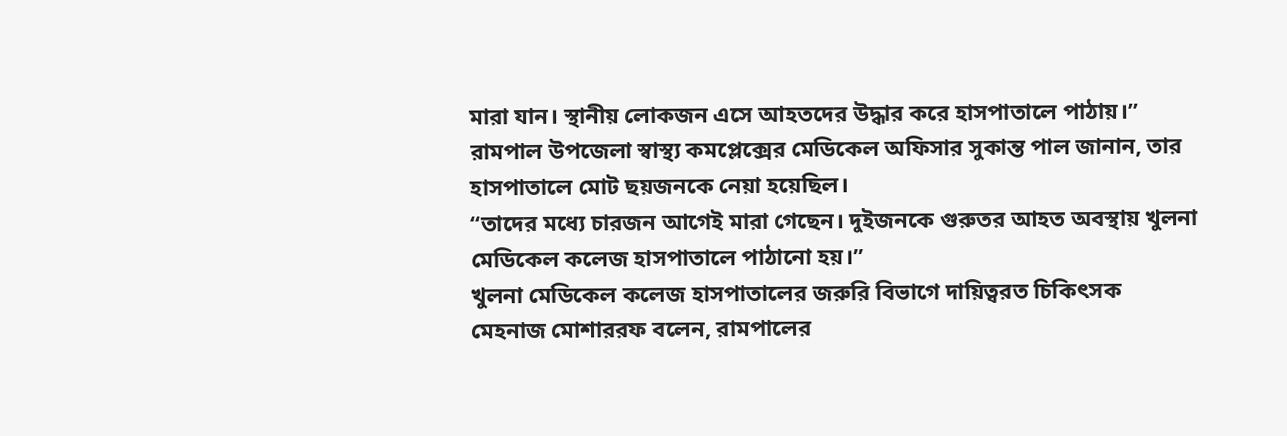মারা যান। স্থানীয় লোকজন এসে আহতদের উদ্ধার করে হাসপাতালে পাঠায়।”
রামপাল উপজেলা স্বাস্থ্য কমপ্লেক্সের মেডিকেল অফিসার সুকান্ত পাল জানান, তার হাসপাতালে মোট ছয়জনকে নেয়া হয়েছিল।
“তাদের মধ্যে চারজন আগেই মারা গেছেন। দুইজনকে গুরুতর আহত অবস্থায় খুলনা মেডিকেল কলেজ হাসপাতালে পাঠানো হয়।”
খুলনা মেডিকেল কলেজ হাসপাতালের জরুরি বিভাগে দায়িত্বরত চিকিৎসক মেহনাজ মোশাররফ বলেন, রামপালের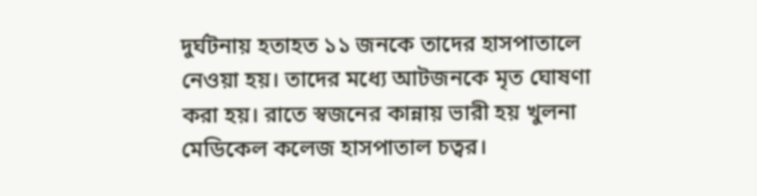দুর্ঘটনায় হতাহত ১১ জনকে তাদের হাসপাতালে নেওয়া হয়। তাদের মধ্যে আটজনকে মৃত ঘোষণা করা হয়। রাতে স্বজনের কান্নায় ভারী হয় খুলনা মেডিকেল কলেজ হাসপাতাল চত্বর।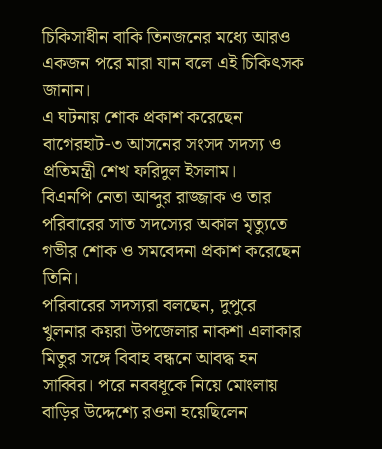চিকিসাধীন বাকি তিনজনের মধ্যে আরও একজন পরে মারা যান বলে এই চিকিৎসক জানান।
এ ঘটনায় শোক প্রকাশ করেছেন বাগেরহাট-৩ আসনের সংসদ সদস্য ও প্রতিমন্ত্রী শেখ ফরিদুল ইসলাম।
বিএনপি নেতা আব্দুর রাজ্জাক ও তার পরিবারের সাত সদস্যের অকাল মৃত্যুতে গভীর শোক ও সমবেদনা প্রকাশ করেছেন তিনি।
পরিবারের সদস্যরা বলছেন, দুপুরে খুলনার কয়রা উপজেলার নাকশা এলাকার মিতুর সঙ্গে বিবাহ বন্ধনে আবদ্ধ হন সাব্বির। পরে নববধূকে নিয়ে মোংলায় বাড়ির উদ্দেশ্যে রওনা হয়েছিলেন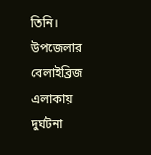তিনি। উপজেলার বেলাইব্রিজ এলাকায় দুর্ঘটনা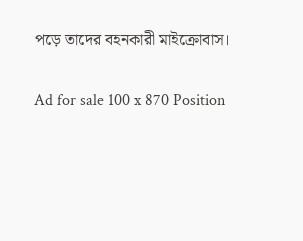পড়ে তাদের বহনকারী মাইক্রোবাস।

Ad for sale 100 x 870 Position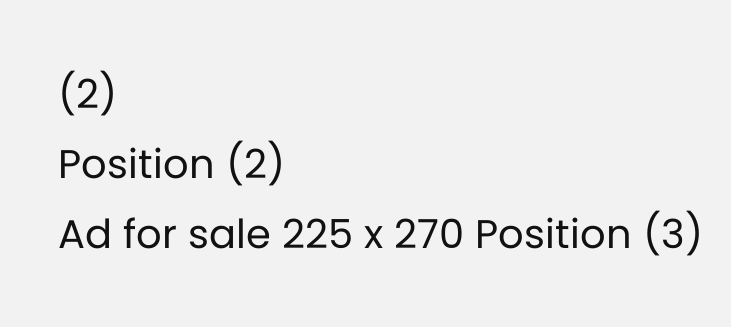(2)
Position (2)
Ad for sale 225 x 270 Position (3)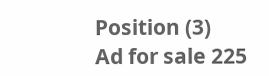Position (3)
Ad for sale 225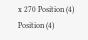x 270 Position (4)
Position (4)